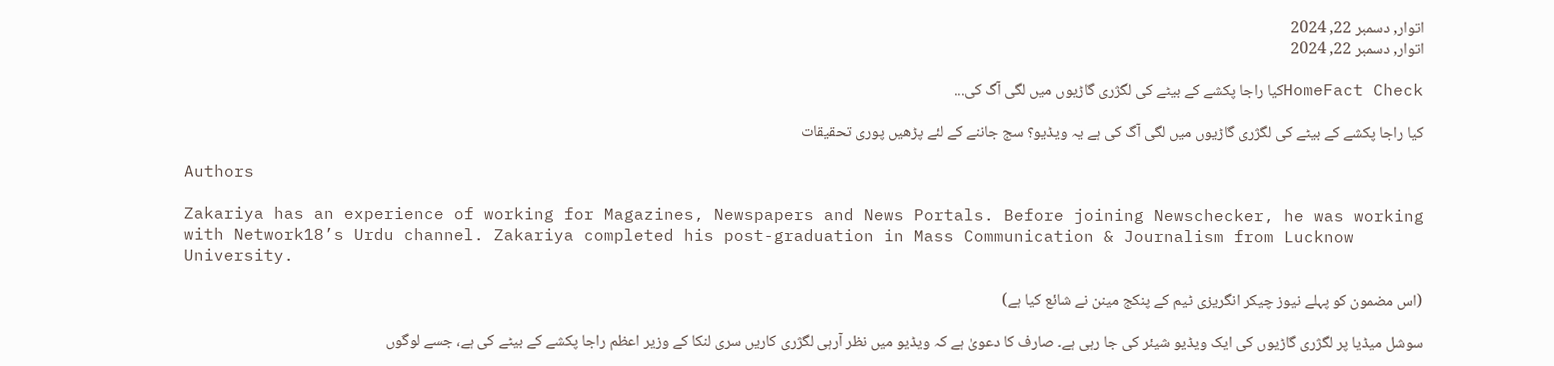اتوار, دسمبر 22, 2024
اتوار, دسمبر 22, 2024

HomeFact Checkکیا راجا پکشے کے بیٹے کی لگژری گاڑیوں میں لگی آگ کی...

کیا راجا پکشے کے بیٹے کی لگژری گاڑیوں میں لگی آگ کی ہے یہ ویڈیو؟ سج جاننے کے لئے پڑھیں پوری تحقیقات

Authors

Zakariya has an experience of working for Magazines, Newspapers and News Portals. Before joining Newschecker, he was working with Network18’s Urdu channel. Zakariya completed his post-graduation in Mass Communication & Journalism from Lucknow University.

(اس مضمون کو پہلے نیوز چیکر انگریزی ٹیم کے پنکج مینن نے شائع کیا ہے)

سوشل میڈیا پر لگژری گاڑیوں کی ایک ویڈیو شیئر کی جا رہی ہے۔ صارف کا دعویٰ ہے کہ ویڈیو میں نظر آرہی لگژری کاریں سری لنکا کے وزیر اعظم راجا پکشے کے بیٹے کی ہے، جسے لوگوں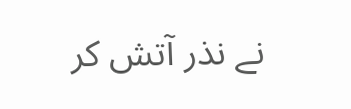نے نذر آتش کر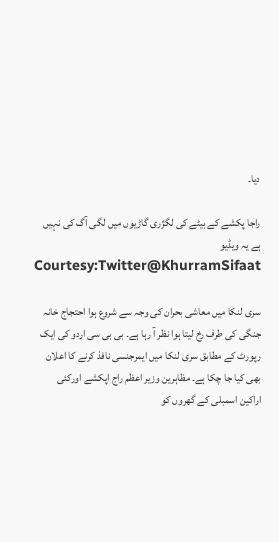دیا۔

راجا پکشے کے بیٹے کی لگژری گاڑیوں میں لگی آگ کی نہیں ہے یہ ویڈیو
Courtesy:Twitter@KhurramSifaat

سری لنکا میں معاشی بحران کی وجہ سے شروع ہوا احتجاج خانہ جنگی کی طرف رخ لیتا ہوا نظر آ رہا ہے۔ بی بی سی اردو کی ایک رپورٹ کے مطابق سری لنکا میں ایمرجنسی نافذ کرنے کا اعلان بھی کیا جا چکا ہے۔ مظاہرین وزیر اعظم راج اپکشے اورکئی اراکین اسمبلی کے گھروں کو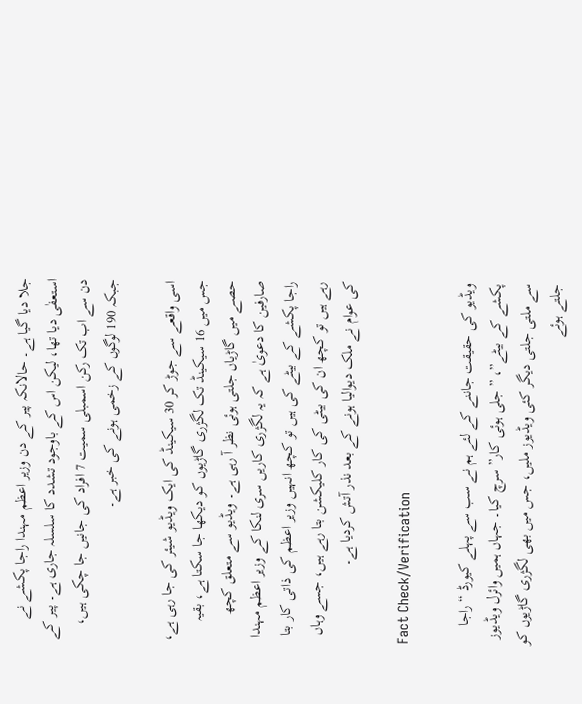جلا دیا گیا ہے۔ حالانکہ پیر کے دن وزیر اعظم مہندا راجا پکشے نے استعفٰی دیا تھا، لیکن اس کے باوجود تشدد کا سلسلہ جاری ہے۔ پیر کے دن سے اب تک رکن اسمبلی سمیت 7 افراد کی جانیں جا چکی ہیں، جبکہ 190 لوگوں کے زخمی ہونے کی خبر ہے۔

اسی واقعے سے جوڑ کر 30 سیکینڈ کی ایک ویڈیو شیئر کی جا رہی ہے، جس میں 16 سیکینڈ تک لگژری گاڑیوں کو دیکھا جا سکتا ہے، بقیہ حصے میں گاڑیاں جلتی ہوئی نظر آ رہی ہے۔ ویڈیو سے متعلق کچھ صارفین کا دعویٰ ہے کہ یہ لگژری کاریں سری لنکا کے وزیر اعظم مہندا راجا پکشے کے بیٹے کی ہیں تو کچھ انہیں وزیر اعظم کی ذاتی کار بتا رہے ہیں تو کچھ ان کی بیٹی کی کار کلیکشن بتا رہے ہیں، جسے وہاں کی عوام نے ملک دیوالیا ہونے کے بعد نذر آتش کردیا ہے۔

Fact Check/Verification

ویڈیو کی حقیقت جاننے کے لئے ہم نے سب سے پہلے کیورڈ “راجا پکشے کے بیٹے”، ” جلی ہوئی کار” سرچ کیا۔ جہاں ہمیں وائرل ویڈیوز سے ملتی جلتی دیگر کئی ویڈیوز ملیں، جس میں بھی لگژری گاڑیوں کو جلتے ہوئے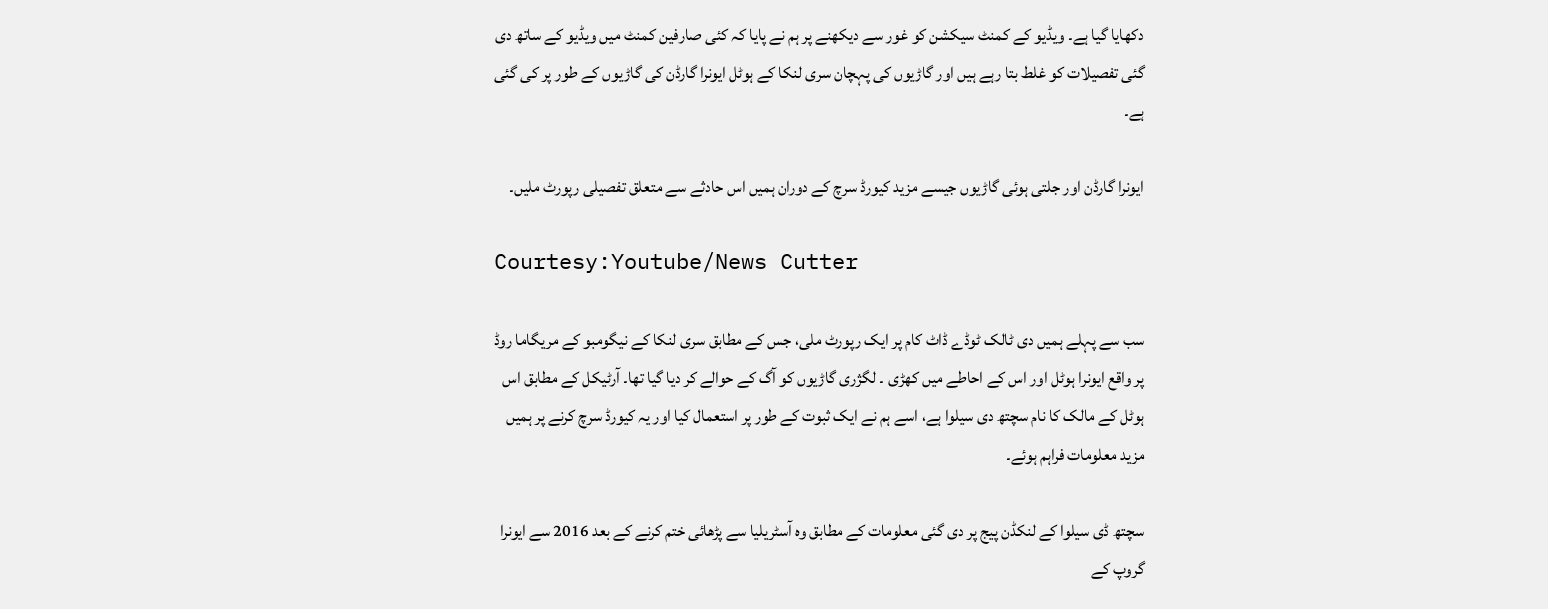دکھایا گیا ہے۔ ویڈیو کے کمنٹ سیکشن کو غور سے دیکھنے پر ہم نے پایا کہ کئی صارفین کمنٹ میں ویڈیو کے ساتھ دی گئی تفصیلات کو غلط بتا رہے ہیں اور گاڑیوں کی پہچان سری لنکا کے ہوٹل ایونرا گارڈن کی گاڑیوں کے طور پر کی گئی ہے۔

ایونرا گارڈن اور جلتی ہوئی گاڑیوں جیسے مزید کیورڈ سرچ کے دوران ہمیں اس حادثے سے متعلق تفصیلی رپورٹ ملیں۔

Courtesy:Youtube/News Cutter

سب سے پہلے ہمیں دی ٹالک ٹوڈے ڈاٹ کام پر ایک رپورٹ ملی، جس کے مطابق سری لنکا کے نیگومبو کے مریگاما روڈ پر واقع ایونرا ہوٹل اور اس کے احاطے میں کھڑی ۔ لگژری گاڑیوں کو آگ کے حوالے کر دیا گیا تھا۔ آرٹیکل کے مطابق اس ہوٹل کے مالک کا نام سچتھ دی سیلوا ہے، اسے ہم نے ایک ثبوت کے طور پر استعمال کیا اور یہ کیورڈ سرچ کرنے پر ہمیں مزید معلومات فراہم ہوئے۔

سچتھ ڈی سیلوا کے لنکڈن پیج پر دی گئی معلومات کے مطابق وہ آسٹریلیا سے پڑھائی ختم کرنے کے بعد 2016 سے ایونرا گروپ کے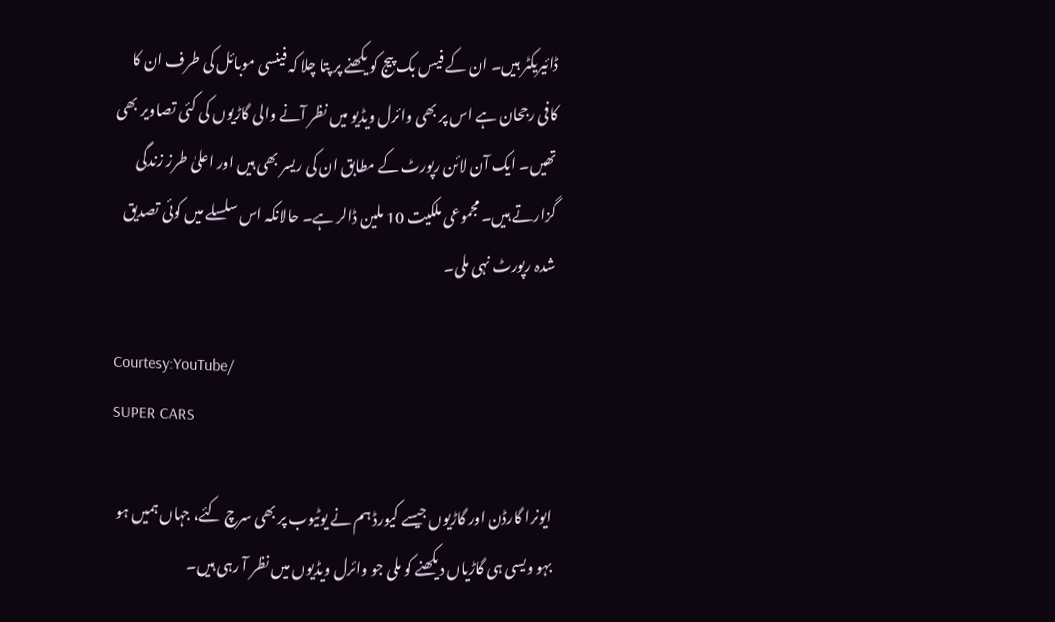ڈائیریکٹر ہیں۔ ان کے فیس بک پیج کو یکھنے پر پتا چلا کہ فینسی موبائل کی طرف ان کا کافی رجحان ہے اس پر بھی وائرل ویڈیو میں نظر آنے والی گاڑیوں کی کئی تصاویر بھی تھیں۔ ایک آن لائن رپورٹ کے مطابق ان کی ریسر بھی ہیں اور اعلیٰ طرز زندگی گزارتے ہیں۔ مجموعی ملکیت 10 ملین ڈالر ہے۔ حالانکہ اس سلسلے میں کوئی تصدیق شدہ رپورٹ نہی ملی۔

Courtesy:YouTube/
SUPER CARS

ایونرا گارڈن اور گاڑیوں جیسے کیورڈ ہم نے یوٹیوب پر بھی سرچ کئے، جہاں ہمیں ہو بہو ویسی ہی گاڑیاں دیکھنے کو ملی جو وائرل ویڈیوں میں نظر آ رہی ہیں۔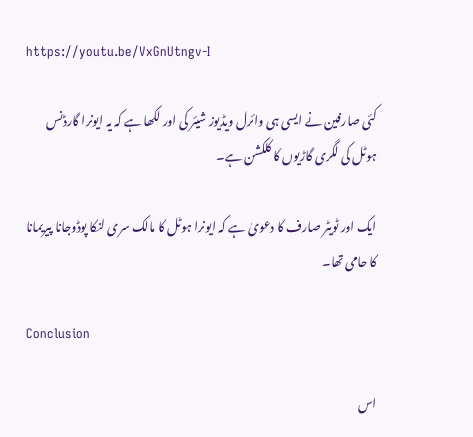https://youtu.be/VxGnUtngv-I

کئی صارفین نے ایسی ہی وائرل ویڈیوز شیئر کی اور لکھا ہے کہ یہ ایونرا گارڈنس ہوٹل کی لگری گاڑیوں کا کلکشن ہے۔

ایک اور ٹویٹر صارف کا دعویٰ ہے کہ ایونرا ہوٹل کا مالک سری لنکا پوڈوجانا پیریمانا کا حامی تھا۔

Conclusion

اس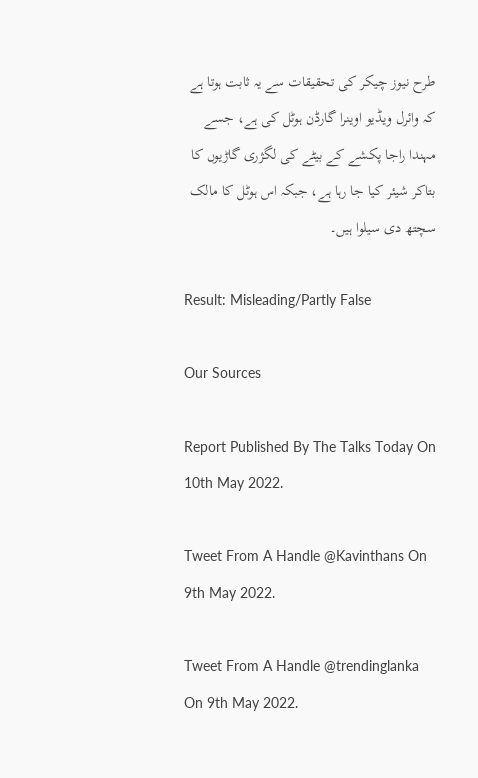طرح نیوز چیکر کی تحقیقات سے یہ ثابت ہوتا ہے کہ وائرل ویڈیو اوینرا گارڈن ہوٹل کی ہے، جسے مہندا راجا پکشے کے بیٹے کی لگژری گاڑیوں کا بتاکر شیئر کیا جا رہا ہے، جبکہ اس ہوٹل کا مالک سچتھ دی سیلوا ہیں۔

Result: Misleading/Partly False

Our Sources

Report Published By The Talks Today On 10th May 2022.

Tweet From A Handle @Kavinthans On 9th May 2022.

Tweet From A Handle @trendinglanka On 9th May 2022.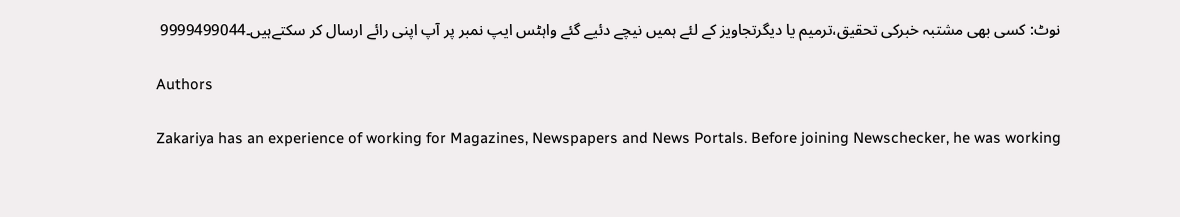نوٹ: کسی بھی مشتبہ خبرکی تحقیق،ترمیم یا دیگرتجاویز کے لئے ہمیں نیچے دئیے گئے واہٹس ایپ نمبر پر آپ اپنی رائے ارسال کر سکتےہیں۔9999499044

Authors

Zakariya has an experience of working for Magazines, Newspapers and News Portals. Before joining Newschecker, he was working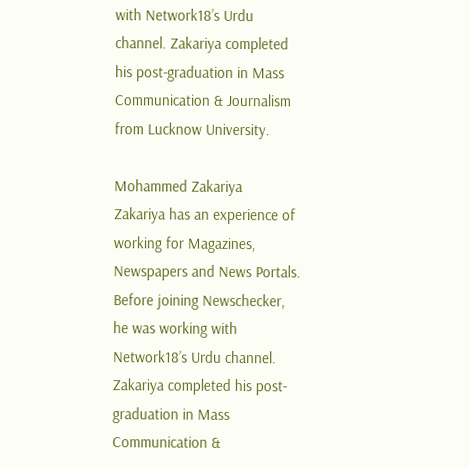with Network18’s Urdu channel. Zakariya completed his post-graduation in Mass Communication & Journalism from Lucknow University.

Mohammed Zakariya
Zakariya has an experience of working for Magazines, Newspapers and News Portals. Before joining Newschecker, he was working with Network18’s Urdu channel. Zakariya completed his post-graduation in Mass Communication &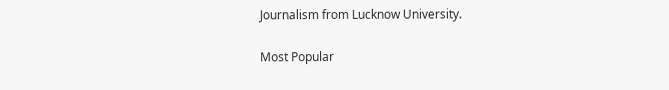Journalism from Lucknow University.

Most Popular